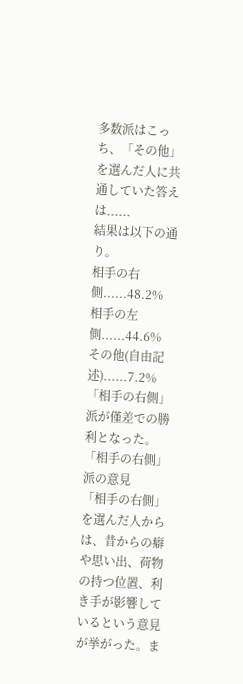多数派はこっち、「その他」を選んだ人に共通していた答えは......
結果は以下の通り。
相手の右側......48.2%
相手の左側......44.6%
その他(自由記述)......7.2%
「相手の右側」派が僅差での勝利となった。
「相手の右側」派の意見
「相手の右側」を選んだ人からは、昔からの癖や思い出、荷物の持つ位置、利き手が影響しているという意見が挙がった。ま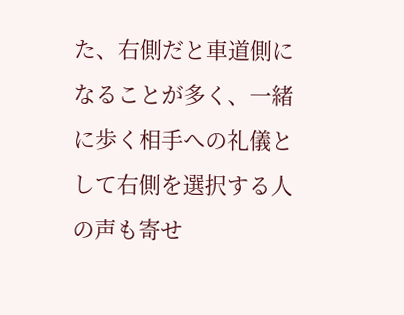た、右側だと車道側になることが多く、一緒に歩く相手への礼儀として右側を選択する人の声も寄せ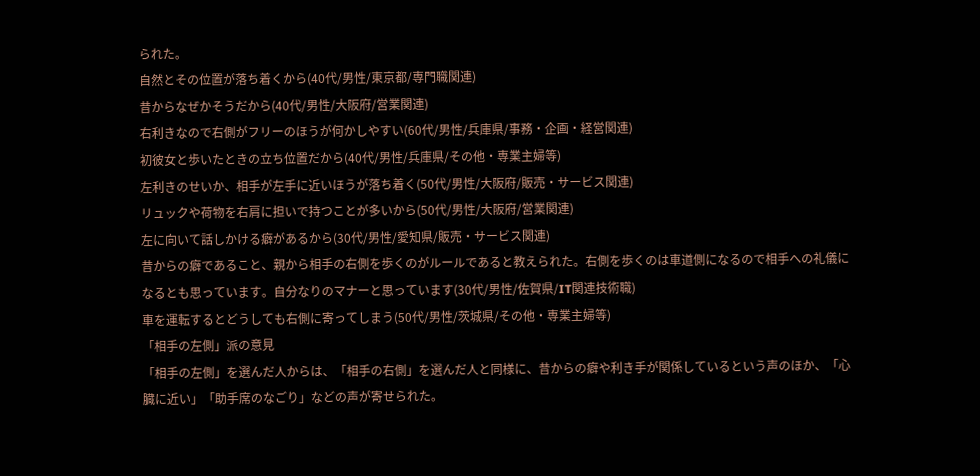られた。
自然とその位置が落ち着くから(40代/男性/東京都/専門職関連)
昔からなぜかそうだから(40代/男性/大阪府/営業関連)
右利きなので右側がフリーのほうが何かしやすい(60代/男性/兵庫県/事務・企画・経営関連)
初彼女と歩いたときの立ち位置だから(40代/男性/兵庫県/その他・専業主婦等)
左利きのせいか、相手が左手に近いほうが落ち着く(50代/男性/大阪府/販売・サービス関連)
リュックや荷物を右肩に担いで持つことが多いから(50代/男性/大阪府/営業関連)
左に向いて話しかける癖があるから(30代/男性/愛知県/販売・サービス関連)
昔からの癖であること、親から相手の右側を歩くのがルールであると教えられた。右側を歩くのは車道側になるので相手への礼儀になるとも思っています。自分なりのマナーと思っています(30代/男性/佐賀県/IT関連技術職)
車を運転するとどうしても右側に寄ってしまう(50代/男性/茨城県/その他・専業主婦等)
「相手の左側」派の意見
「相手の左側」を選んだ人からは、「相手の右側」を選んだ人と同様に、昔からの癖や利き手が関係しているという声のほか、「心臓に近い」「助手席のなごり」などの声が寄せられた。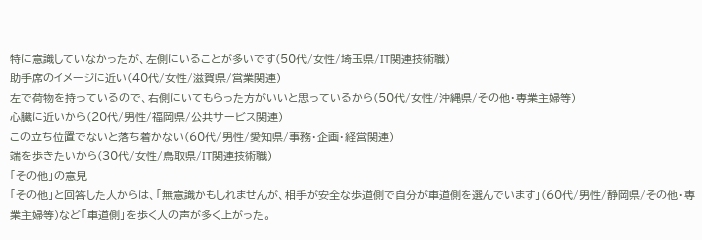特に意識していなかったが、左側にいることが多いです(50代/女性/埼玉県/IT関連技術職)
助手席のイメージに近い(40代/女性/滋賀県/営業関連)
左で荷物を持っているので、右側にいてもらった方がいいと思っているから(50代/女性/沖縄県/その他・専業主婦等)
心臓に近いから(20代/男性/福岡県/公共サービス関連)
この立ち位置でないと落ち着かない(60代/男性/愛知県/事務・企画・経営関連)
端を歩きたいから(30代/女性/鳥取県/IT関連技術職)
「その他」の意見
「その他」と回答した人からは、「無意識かもしれませんが、相手が安全な歩道側で自分が車道側を選んでいます」(60代/男性/静岡県/その他・専業主婦等)など「車道側」を歩く人の声が多く上がった。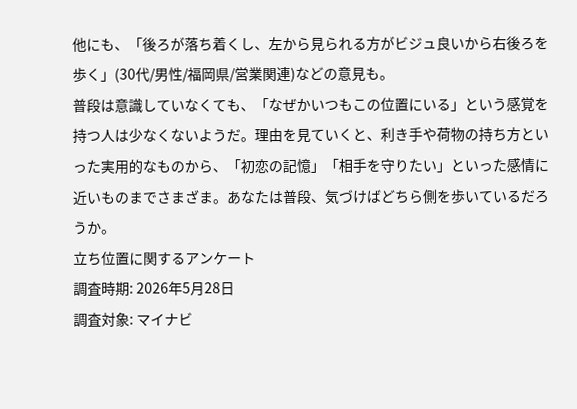他にも、「後ろが落ち着くし、左から見られる方がビジュ良いから右後ろを歩く」(30代/男性/福岡県/営業関連)などの意見も。
普段は意識していなくても、「なぜかいつもこの位置にいる」という感覚を持つ人は少なくないようだ。理由を見ていくと、利き手や荷物の持ち方といった実用的なものから、「初恋の記憶」「相手を守りたい」といった感情に近いものまでさまざま。あなたは普段、気づけばどちら側を歩いているだろうか。
立ち位置に関するアンケート
調査時期: 2026年5月28日
調査対象: マイナビ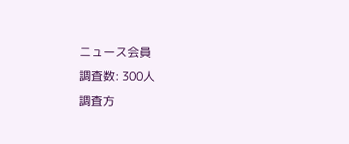ニュース会員
調査数: 300人
調査方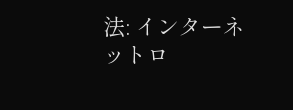法: インターネットロ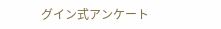グイン式アンケート